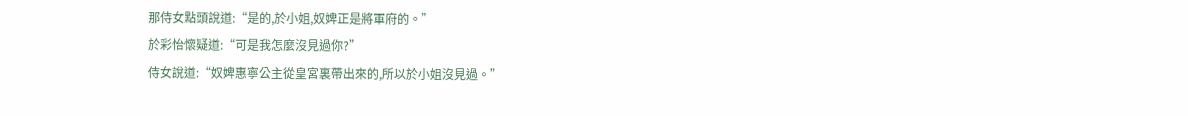那侍女點頭說道:“是的,於小姐,奴婢正是將軍府的。”
於彩怡懷疑道:“可是我怎麼沒見過你?”
侍女說道:“奴婢惠寧公主從皇宮裏帶出來的,所以於小姐沒見過。”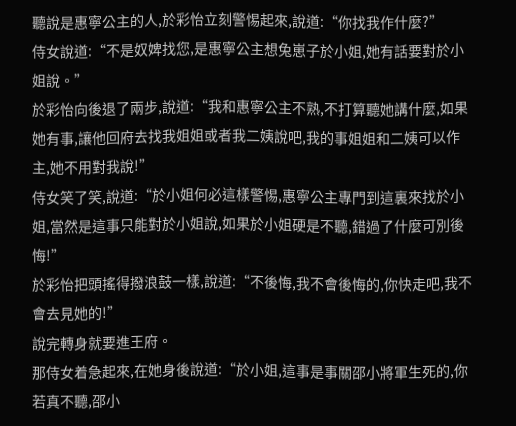聽說是惠寧公主的人,於彩怡立刻警惕起來,說道:“你找我作什麼?”
侍女說道:“不是奴婢找您,是惠寧公主想兔崽子於小姐,她有話要對於小姐說。”
於彩怡向後退了兩步,說道:“我和惠寧公主不熟,不打算聽她講什麼,如果她有事,讓他回府去找我姐姐或者我二姨說吧,我的事姐姐和二姨可以作主,她不用對我說!”
侍女笑了笑,說道:“於小姐何必這樣警惕,惠寧公主專門到這裏來找於小姐,當然是這事只能對於小姐說,如果於小姐硬是不聽,錯過了什麼可別後悔!”
於彩怡把頭搖得撥浪鼓一樣,說道:“不後悔,我不會後悔的,你快走吧,我不會去見她的!”
說完轉身就要進王府。
那侍女着急起來,在她身後說道:“於小姐,這事是事關邵小將軍生死的,你若真不聽,邵小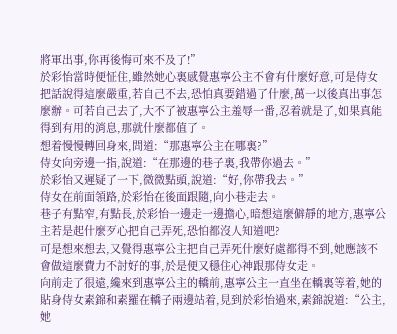將軍出事,你再後悔可來不及了!”
於彩怡當時便怔住,雖然她心裏感覺惠寧公主不會有什麼好意,可是侍女把話說得這麼嚴重,若自己不去,恐怕真要錯過了什麼,萬一以後真出事怎麼辦。可若自己去了,大不了被惠寧公主羞辱一番,忍着就是了,如果真能得到有用的消息,那就什麼都值了。
想着慢慢轉回身來,問道:“那惠寧公主在哪裏?”
侍女向旁邊一指,說道:“在那邊的巷子裏,我帶你過去。”
於彩怡又遲疑了一下,微微點頭,說道:“好,你帶我去。”
侍女在前面領路,於彩怡在後面跟隨,向小巷走去。
巷子有點窄,有點長,於彩怡一邊走一邊擔心,暗想這麼僻靜的地方,惠寧公主若是起什麼歹心把自己弄死,恐怕都沒人知道吧?
可是想來想去,又覺得惠寧公主把自己弄死什麼好處都得不到,她應該不會做這麼費力不討好的事,於是便又穩住心神跟那侍女走。
向前走了很遠,纔來到惠寧公主的轎前,惠寧公主一直坐在轎裏等着,她的貼身侍女素錦和素羅在轎子兩邊站着,見到於彩怡過來,素錦說道:“公主,她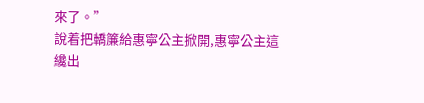來了。”
說着把轎簾給惠寧公主掀開,惠寧公主這纔出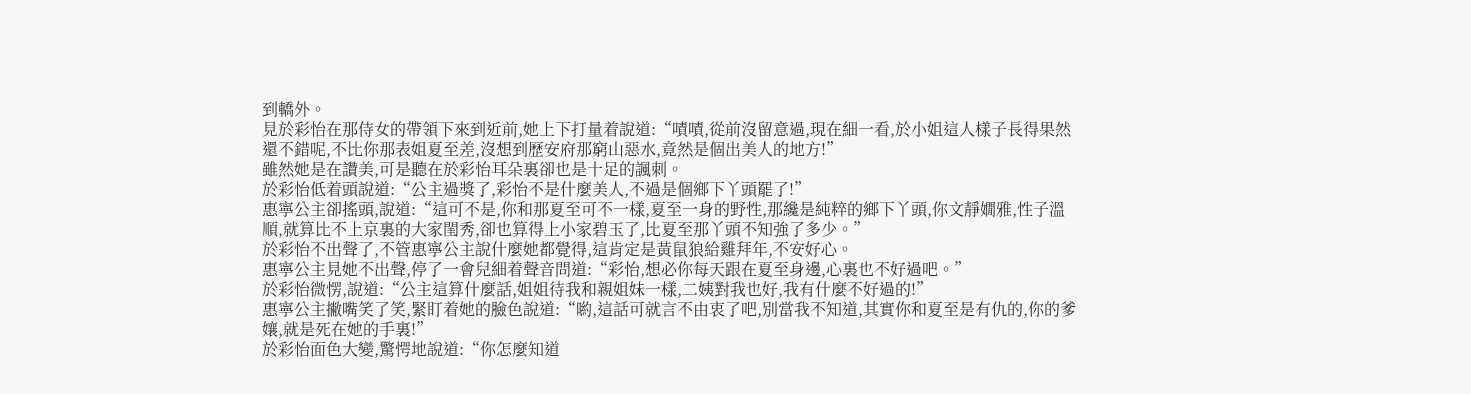到轎外。
見於彩怡在那侍女的帶領下來到近前,她上下打量着說道:“嘖嘖,從前沒留意過,現在細一看,於小姐這人樣子長得果然還不錯呢,不比你那表姐夏至差,沒想到歷安府那窮山惡水,竟然是個出美人的地方!”
雖然她是在讚美,可是聽在於彩怡耳朵裏卻也是十足的諷刺。
於彩怡低着頭說道:“公主過獎了,彩怡不是什麼美人,不過是個鄉下丫頭罷了!”
惠寧公主卻搖頭,說道:“這可不是,你和那夏至可不一樣,夏至一身的野性,那纔是純粹的鄉下丫頭,你文靜嫺雅,性子溫順,就算比不上京裏的大家閨秀,卻也算得上小家碧玉了,比夏至那丫頭不知強了多少。”
於彩怡不出聲了,不管惠寧公主說什麼她都覺得,這肯定是黃鼠狼給雞拜年,不安好心。
惠寧公主見她不出聲,停了一會兒細着聲音問道:“彩怡,想必你每天跟在夏至身邊,心裏也不好過吧。”
於彩怡微愣,說道:“公主這算什麼話,姐姐待我和親姐妹一樣,二姨對我也好,我有什麼不好過的!”
惠寧公主撇嘴笑了笑,緊盯着她的臉色說道:“喲,這話可就言不由衷了吧,別當我不知道,其實你和夏至是有仇的,你的爹孃,就是死在她的手裏!”
於彩怡面色大變,驚愕地說道:“你怎麼知道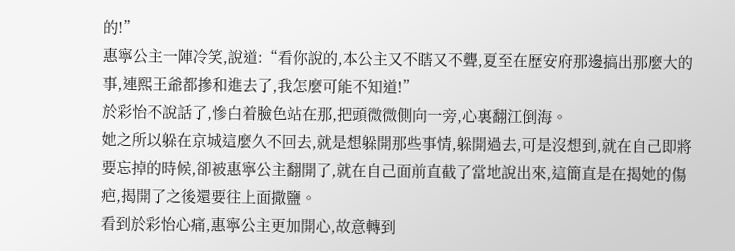的!”
惠寧公主一陣冷笑,說道:“看你說的,本公主又不瞎又不聾,夏至在歷安府那邊搞出那麼大的事,連熙王爺都摻和進去了,我怎麼可能不知道!”
於彩怡不說話了,慘白着臉色站在那,把頭微微側向一旁,心裏翻江倒海。
她之所以躲在京城這麼久不回去,就是想躲開那些事情,躲開過去,可是沒想到,就在自己即將要忘掉的時候,卻被惠寧公主翻開了,就在自己面前直截了當地說出來,這簡直是在揭她的傷疤,揭開了之後還要往上面撒鹽。
看到於彩怡心痛,惠寧公主更加開心,故意轉到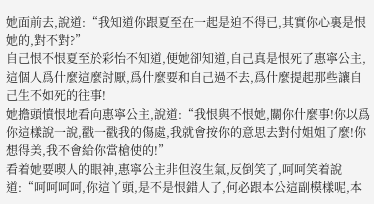她面前去,說道:“我知道你跟夏至在一起是迫不得已,其實你心裏是恨她的,對不對?”
自己恨不恨夏至於彩怡不知道,便她卻知道,自己真是恨死了惠寧公主,這個人爲什麼這麼討厭,爲什麼要和自己過不去,爲什麼提起那些讓自己生不如死的往事!
她擔頭憤恨地看向惠寧公主,說道:“我恨與不恨她,關你什麼事!你以爲你這樣說一說,戳一戳我的傷處,我就會按你的意思去對付姐姐了麼!你想得美,我不會給你當槍使的!”
看着她要喫人的眼神,惠寧公主非但沒生氣,反倒笑了,呵呵笑着說道:“呵呵呵呵,你這丫頭,是不是恨錯人了,何必跟本公這副模樣呢,本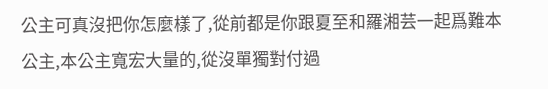公主可真沒把你怎麼樣了,從前都是你跟夏至和羅湘芸一起爲難本公主,本公主寬宏大量的,從沒單獨對付過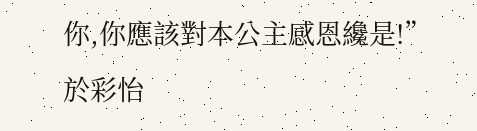你,你應該對本公主感恩纔是!”
於彩怡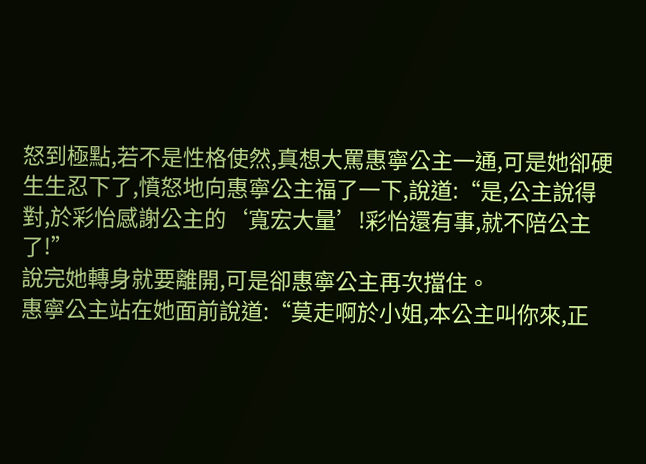怒到極點,若不是性格使然,真想大罵惠寧公主一通,可是她卻硬生生忍下了,憤怒地向惠寧公主福了一下,說道:“是,公主說得對,於彩怡感謝公主的‘寬宏大量’!彩怡還有事,就不陪公主了!”
說完她轉身就要離開,可是卻惠寧公主再次擋住。
惠寧公主站在她面前說道:“莫走啊於小姐,本公主叫你來,正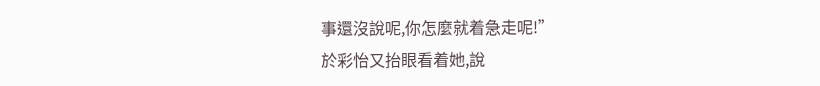事還沒說呢,你怎麼就着急走呢!”
於彩怡又抬眼看着她,說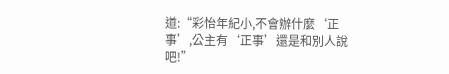道:“彩怡年紀小,不會辦什麼‘正事’,公主有‘正事’還是和別人說吧!”